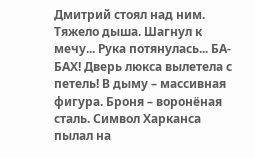Дмитрий стоял над ним. Тяжело дыша. Шагнул к мечу... Рука потянулась... БА-БАХ! Дверь люкса вылетела с петель! В дыму – массивная фигура. Броня – воронёная сталь. Символ Харканса пылал на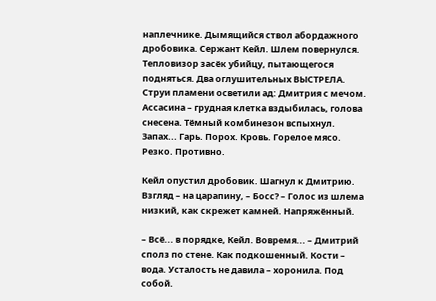наплечнике. Дымящийся ствол абордажного дробовика. Сержант Кейл. Шлем повернулся. Тепловизор засёк убийцу, пытающегося подняться. Два оглушительных ВЫСТРЕЛА. Струи пламени осветили ад: Дмитрия с мечом. Ассасина – грудная клетка вздыбилась, голова снесена. Тёмный комбинезон вспыхнул. Запах... Гарь. Порох. Кровь. Горелое мясо. Резко. Противно.

Кейл опустил дробовик. Шагнул к Дмитрию. Взгляд – на царапину, – Босс? – Голос из шлема низкий, как скрежет камней. Напряжённый.

– Всё... в порядке, Кейл. Вовремя... – Дмитрий сполз по стене. Как подкошенный. Кости – вода. Усталость не давила – хоронила. Под собой.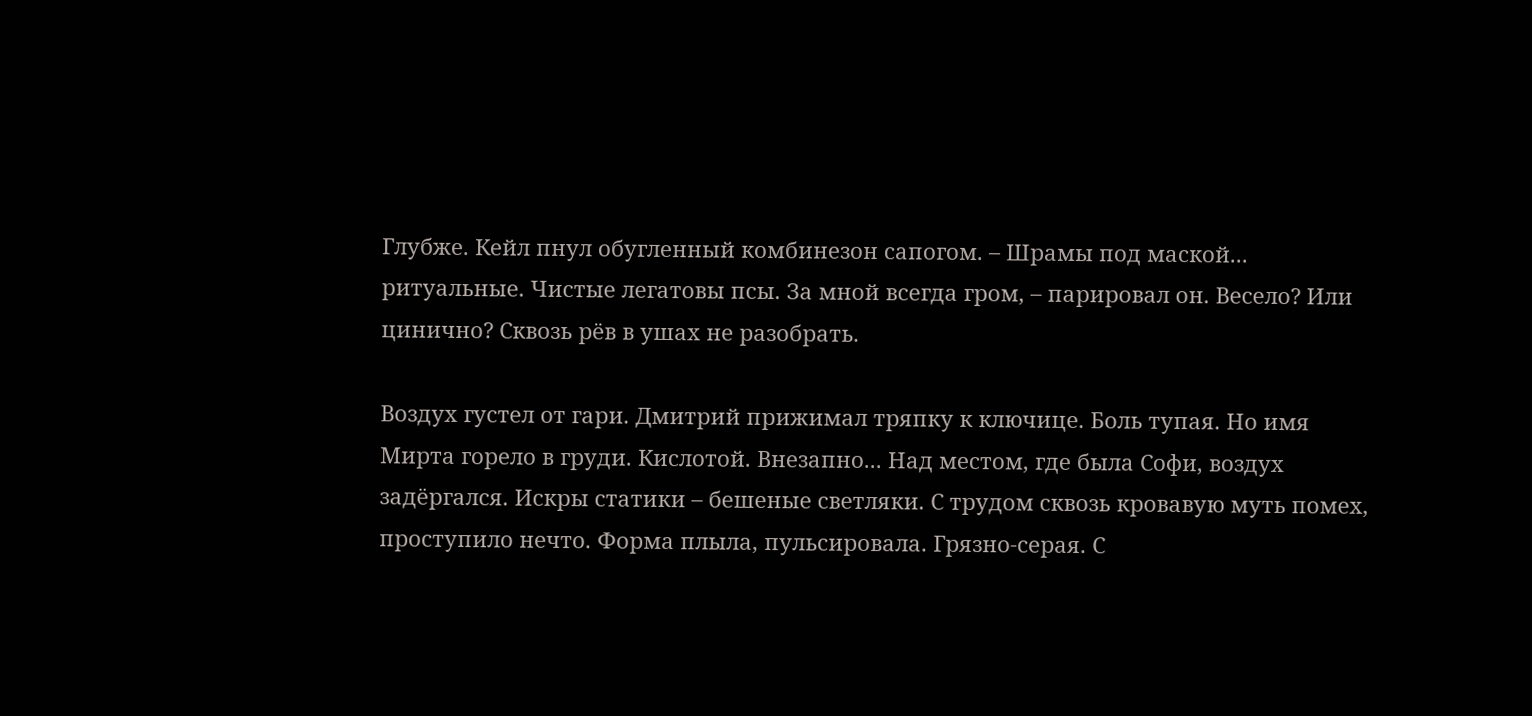Глубже. Кейл пнул обугленный комбинезон сапогом. – Шрамы под маской... ритуальные. Чистые легатовы псы. За мной всегда гром, – парировал он. Весело? Или цинично? Сквозь рёв в ушах не разобрать.

Воздух густел от гари. Дмитрий прижимал тряпку к ключице. Боль тупая. Но имя Мирта горело в груди. Кислотой. Внезапно... Над местом, где была Софи, воздух задёргался. Искры статики – бешеные светляки. С трудом сквозь кровавую муть помех, проступило нечто. Форма плыла, пульсировала. Грязно-серая. С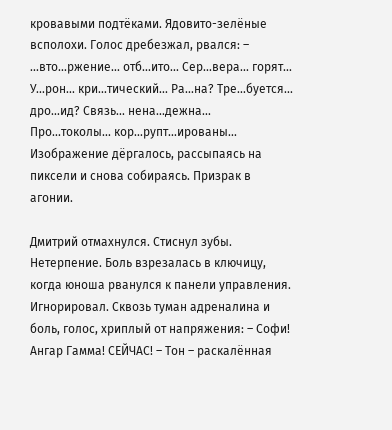кровавыми подтёками. Ядовито-зелёные всполохи. Голос дребезжал, рвался: – ...вто...ржение... отб...ито... Сер...вера... горят... У...рон... кри...тический... Ра...на? Тре...буется... дро...ид? Связь... нена...дежна... Про...токолы... кор...рупт...ированы... Изображение дёргалось, рассыпаясь на пиксели и снова собираясь. Призрак в агонии.

Дмитрий отмахнулся. Стиснул зубы. Нетерпение. Боль взрезалась в ключицу, когда юноша рванулся к панели управления. Игнорировал. Сквозь туман адреналина и боль, голос, хриплый от напряжения: – Софи! Ангар Гамма! СЕЙЧАС! – Тон – раскалённая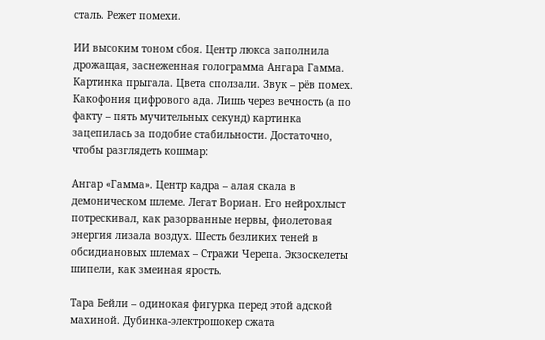сталь. Режет помехи.

ИИ высоким тоном сбоя. Центр люкса заполнила дрожащая, заснеженная голограмма Ангара Гамма. Картинка прыгала. Цвета сползали. Звук – рёв помех. Какофония цифрового ада. Лишь через вечность (а по факту – пять мучительных секунд) картинка зацепилась за подобие стабильности. Достаточно, чтобы разглядеть кошмар:

Ангар «Гамма». Центр кадра – алая скала в демоническом шлеме. Легат Вориан. Его нейрохлыст потрескивал, как разорванные нервы, фиолетовая энергия лизала воздух. Шесть безликих теней в обсидиановых шлемах – Стражи Черепа. Экзоскелеты шипели, как змеиная ярость.

Тара Бейли – одинокая фигурка перед этой адской махиной. Дубинка-электрошокер сжата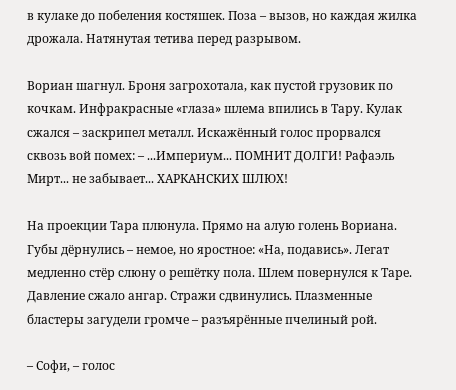в кулаке до побеления костяшек. Поза – вызов, но каждая жилка дрожала. Натянутая тетива перед разрывом.

Вориан шагнул. Броня загрохотала, как пустой грузовик по кочкам. Инфракрасные «глаза» шлема впились в Тару. Кулак сжался – заскрипел металл. Искажённый голос прорвался сквозь вой помех: – ...Империум... ПОМНИТ ДОЛГИ! Рафаэль Мирт... не забывает... ХАРКАНСКИХ ШЛЮХ!

На проекции Тара плюнула. Прямо на алую голень Вориана. Губы дёрнулись – немое, но яростное: «На, подавись». Легат медленно стёр слюну о решётку пола. Шлем повернулся к Таре. Давление сжало ангар. Стражи сдвинулись. Плазменные бластеры загудели громче – разъярённые пчелиный рой.

– Софи, – голос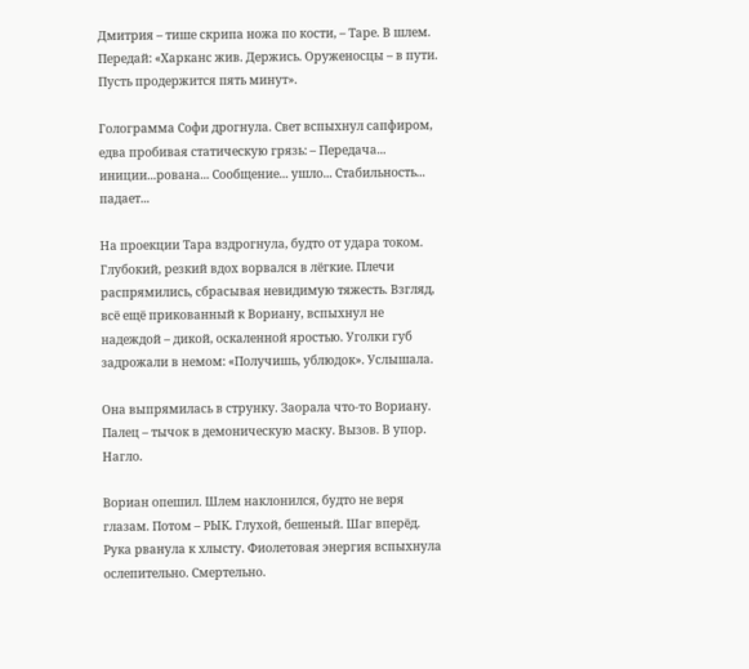Дмитрия – тише скрипа ножа по кости, – Таре. В шлем. Передай: «Харканс жив. Держись. Оруженосцы – в пути. Пусть продержится пять минут».

Голограмма Софи дрогнула. Свет вспыхнул сапфиром, едва пробивая статическую грязь: – Передача... иниции...рована... Сообщение... ушло... Стабильность... падает...

На проекции Тара вздрогнула, будто от удара током. Глубокий, резкий вдох ворвался в лёгкие. Плечи распрямились, сбрасывая невидимую тяжесть. Взгляд, всё ещё прикованный к Вориану, вспыхнул не надеждой – дикой, оскаленной яростью. Уголки губ задрожали в немом: «Получишь, ублюдок». Услышала.

Она выпрямилась в струнку. Заорала что-то Вориану. Палец – тычок в демоническую маску. Вызов. В упор. Нагло.

Вориан опешил. Шлем наклонился, будто не веря глазам. Потом – РЫК. Глухой, бешеный. Шаг вперёд. Рука рванула к хлысту. Фиолетовая энергия вспыхнула ослепительно. Смертельно.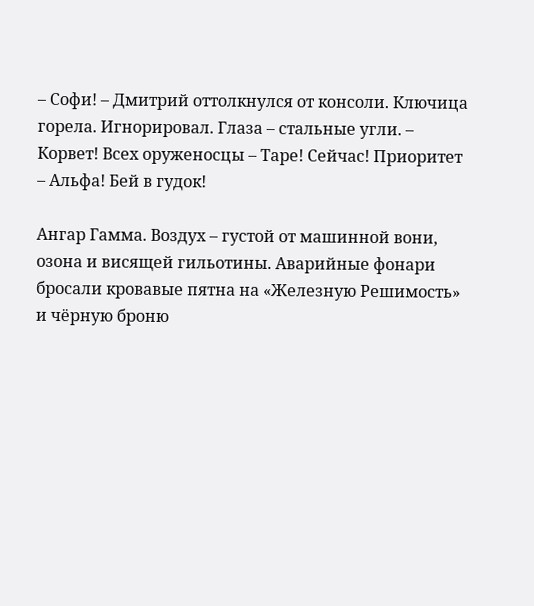– Софи! – Дмитрий оттолкнулся от консоли. Ключица горела. Игнорировал. Глаза – стальные угли. – Корвет! Всех оруженосцы – Таре! Сейчас! Приоритет – Альфа! Бей в гудок!

Ангар Гамма. Воздух – густой от машинной вони, озона и висящей гильотины. Аварийные фонари бросали кровавые пятна на «Железную Решимость» и чёрную броню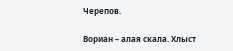Черепов.

Вориан – алая скала. Хлыст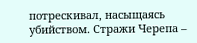потрескивал, насыщаясь убийством. Стражи Черепа –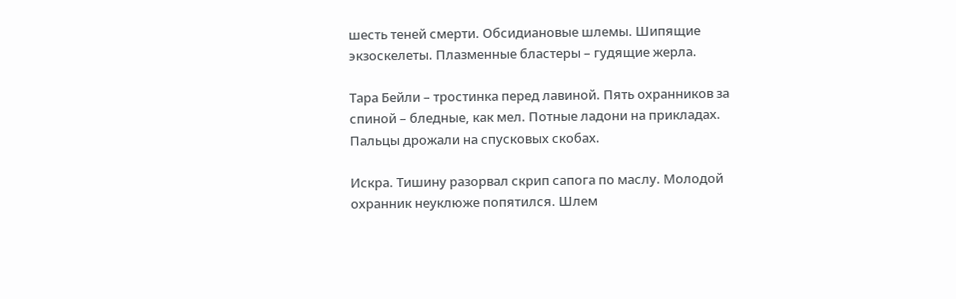шесть теней смерти. Обсидиановые шлемы. Шипящие экзоскелеты. Плазменные бластеры – гудящие жерла.

Тара Бейли – тростинка перед лавиной. Пять охранников за спиной – бледные, как мел. Потные ладони на прикладах. Пальцы дрожали на спусковых скобах.

Искра. Тишину разорвал скрип сапога по маслу. Молодой охранник неуклюже попятился. Шлем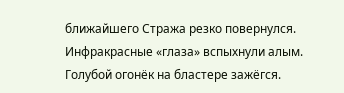ближайшего Стража резко повернулся. Инфракрасные «глаза» вспыхнули алым. Голубой огонёк на бластере зажёгся.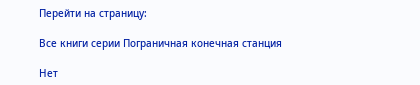Перейти на страницу:

Все книги серии Пограничная конечная станция

Нет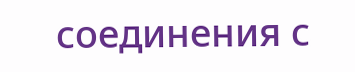соединения с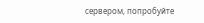сервером, попробуйте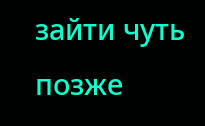зайти чуть позже